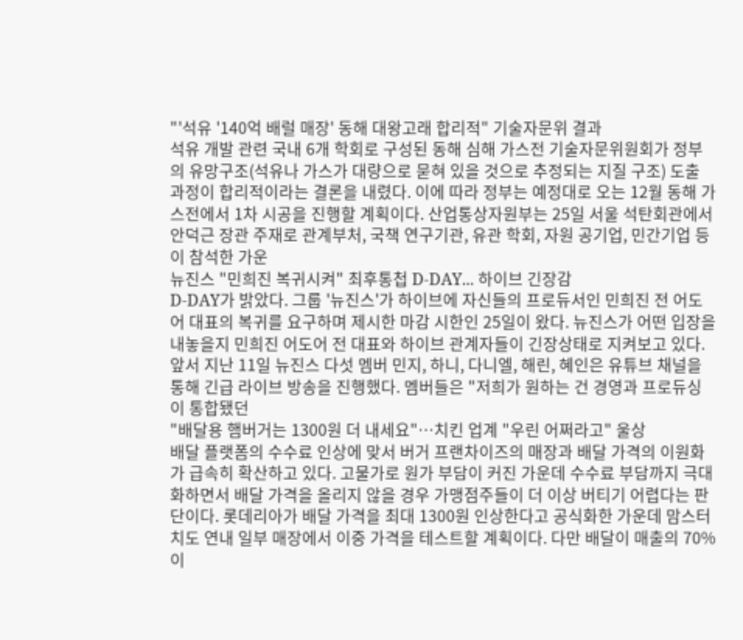"'석유 '140억 배럴 매장' 동해 대왕고래 합리적" 기술자문위 결과
석유 개발 관련 국내 6개 학회로 구성된 동해 심해 가스전 기술자문위원회가 정부의 유망구조(석유나 가스가 대량으로 묻혀 있을 것으로 추정되는 지질 구조) 도출 과정이 합리적이라는 결론을 내렸다. 이에 따라 정부는 예정대로 오는 12월 동해 가스전에서 1차 시공을 진행할 계획이다. 산업통상자원부는 25일 서울 석탄회관에서 안덕근 장관 주재로 관계부처, 국책 연구기관, 유관 학회, 자원 공기업, 민간기업 등이 참석한 가운
뉴진스 "민희진 복귀시켜" 최후통첩 D-DAY... 하이브 긴장감
D-DAY가 밝았다. 그룹 '뉴진스'가 하이브에 자신들의 프로듀서인 민희진 전 어도어 대표의 복귀를 요구하며 제시한 마감 시한인 25일이 왔다. 뉴진스가 어떤 입장을 내놓을지 민희진 어도어 전 대표와 하이브 관계자들이 긴장상태로 지켜보고 있다. 앞서 지난 11일 뉴진스 다섯 멤버 민지, 하니, 다니엘, 해린, 혜인은 유튜브 채널을 통해 긴급 라이브 방송을 진행했다. 멤버들은 "저희가 원하는 건 경영과 프로듀싱이 통합됐던
"배달용 햄버거는 1300원 더 내세요"…치킨 업계 "우린 어쩌라고" 울상
배달 플랫폼의 수수료 인상에 맞서 버거 프랜차이즈의 매장과 배달 가격의 이원화가 급속히 확산하고 있다. 고물가로 원가 부담이 커진 가운데 수수료 부담까지 극대화하면서 배달 가격을 올리지 않을 경우 가맹점주들이 더 이상 버티기 어렵다는 판단이다. 롯데리아가 배달 가격을 최대 1300원 인상한다고 공식화한 가운데 맘스터치도 연내 일부 매장에서 이중 가격을 테스트할 계획이다. 다만 배달이 매출의 70% 이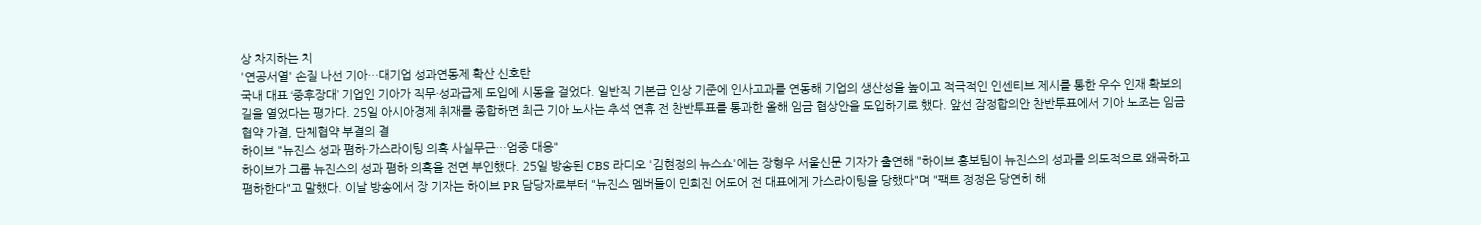상 차지하는 치
'연공서열' 손질 나선 기아…대기업 성과연동제 확산 신호탄
국내 대표 ‘중후장대’ 기업인 기아가 직무·성과급제 도입에 시동을 걸었다. 일반직 기본급 인상 기준에 인사고과를 연동해 기업의 생산성을 높이고 적극적인 인센티브 제시를 통한 우수 인재 확보의 길을 열었다는 평가다. 25일 아시아경제 취재를 종합하면 최근 기아 노사는 추석 연휴 전 찬반투표를 통과한 올해 임금 협상안을 도입하기로 했다. 앞선 잠정합의안 찬반투표에서 기아 노조는 임금협약 가결, 단체협약 부결의 결
하이브 "뉴진스 성과 폄하·가스라이팅 의혹 사실무근…엄중 대응"
하이브가 그룹 뉴진스의 성과 폄하 의혹을 전면 부인했다. 25일 방송된 CBS 라디오 '김현정의 뉴스쇼'에는 장형우 서울신문 기자가 출연해 "하이브 홍보팀이 뉴진스의 성과를 의도적으로 왜곡하고 폄하한다"고 말했다. 이날 방송에서 장 기자는 하이브 PR 담당자로부터 "뉴진스 멤버들이 민희진 어도어 전 대표에게 가스라이팅을 당했다"며 "팩트 정정은 당연히 해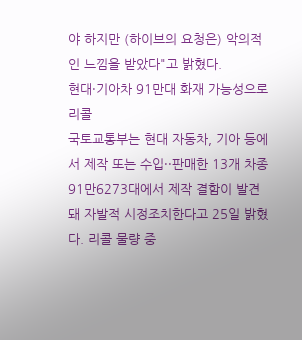야 하지만 (하이브의 요청은) 악의적인 느낌을 받았다"고 밝혔다.
현대·기아차 91만대 화재 가능성으로 리콜
국토교통부는 현대 자동차, 기아 등에서 제작 또는 수입··판매한 13개 차종 91만6273대에서 제작 결함이 발견돼 자발적 시정조치한다고 25일 밝혔다. 리콜 물량 중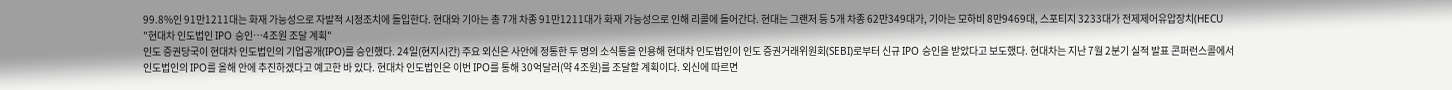99.8%인 91만1211대는 화재 가능성으로 자발적 시정조치에 돌입한다. 현대와 기아는 총 7개 차종 91만1211대가 화재 가능성으로 인해 리콜에 들어간다. 현대는 그랜저 등 5개 차종 62만349대가, 기아는 모하비 8만9469대, 스포티지 3233대가 전제제어유압장치(HECU
"현대차 인도법인 IPO 승인…4조원 조달 계획"
인도 증권당국이 현대차 인도법인의 기업공개(IPO)를 승인했다. 24일(현지시간) 주요 외신은 사안에 정통한 두 명의 소식통을 인용해 현대차 인도법인이 인도 증권거래위원회(SEBI)로부터 신규 IPO 승인을 받았다고 보도했다. 현대차는 지난 7월 2분기 실적 발표 콘퍼런스콜에서 인도법인의 IPO를 올해 안에 추진하겠다고 예고한 바 있다. 현대차 인도법인은 이번 IPO를 통해 30억달러(약 4조원)를 조달할 계획이다. 외신에 따르면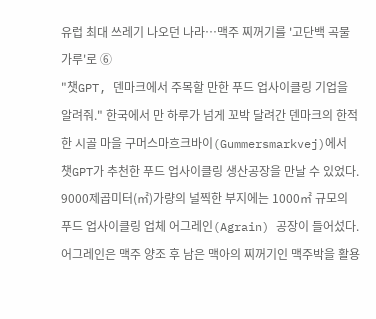유럽 최대 쓰레기 나오던 나라…맥주 찌꺼기를 '고단백 곡물가루'로 ⑥
"챗GPT, 덴마크에서 주목할 만한 푸드 업사이클링 기업을 알려줘." 한국에서 만 하루가 넘게 꼬박 달려간 덴마크의 한적한 시골 마을 구머스마흐크바이(Gummersmarkvej)에서 챗GPT가 추천한 푸드 업사이클링 생산공장을 만날 수 있었다. 9000제곱미터(㎡)가량의 널찍한 부지에는 1000㎡ 규모의 푸드 업사이클링 업체 어그레인(Agrain) 공장이 들어섰다. 어그레인은 맥주 양조 후 남은 맥아의 찌꺼기인 맥주박을 활용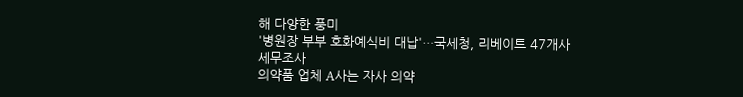해 다양한 풍미
'병원장 부부 호화예식비 대납'…국세청, 리베이트 47개사 세무조사
의약품 업체 A사는 자사 의약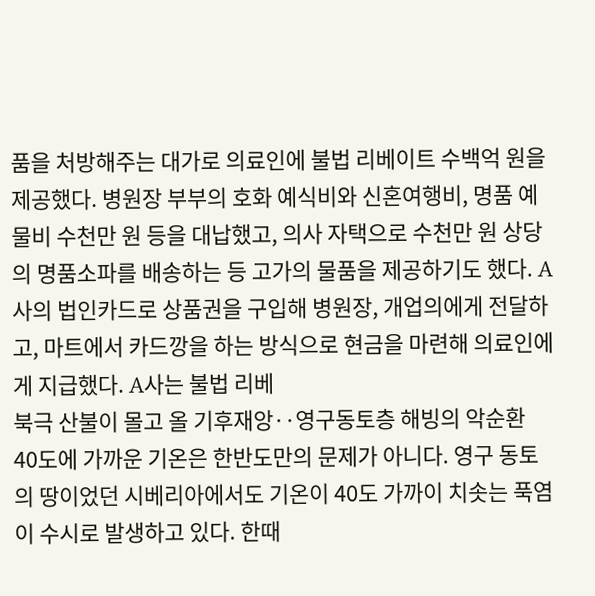품을 처방해주는 대가로 의료인에 불법 리베이트 수백억 원을 제공했다. 병원장 부부의 호화 예식비와 신혼여행비, 명품 예물비 수천만 원 등을 대납했고, 의사 자택으로 수천만 원 상당의 명품소파를 배송하는 등 고가의 물품을 제공하기도 했다. A사의 법인카드로 상품권을 구입해 병원장, 개업의에게 전달하고, 마트에서 카드깡을 하는 방식으로 현금을 마련해 의료인에게 지급했다. A사는 불법 리베
북극 산불이 몰고 올 기후재앙‥영구동토층 해빙의 악순환
40도에 가까운 기온은 한반도만의 문제가 아니다. 영구 동토의 땅이었던 시베리아에서도 기온이 40도 가까이 치솟는 푹염이 수시로 발생하고 있다. 한때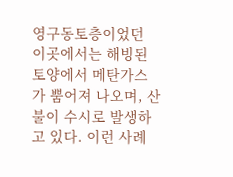영구동토층이었던 이곳에서는 해빙된 토양에서 메탄가스가 뿜어져 나오며, 산불이 수시로 발생하고 있다. 이런 사례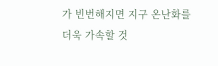가 빈번해지면 지구 온난화를 더욱 가속할 것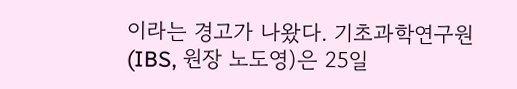이라는 경고가 나왔다. 기초과학연구원(IBS, 원장 노도영)은 25일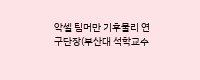악셀 팀머만 기후물리 연구단장(부산대 석학교수